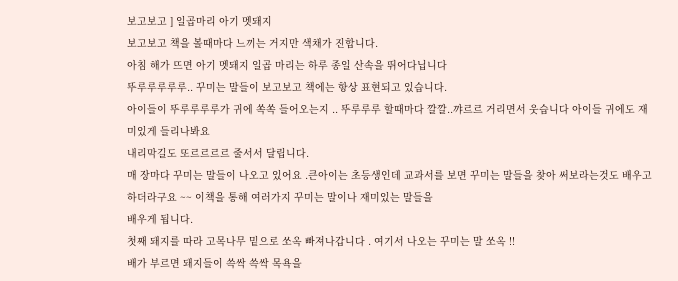보고보고 ] 일곱마리 아기 멧돼지
보고보고 책을 볼때마다 느끼는 거지만 색채가 진합니다.
아침 해가 뜨면 아기 멧돼지 일곱 마리는 하루 종일 산속을 뛰어다닙니다
뚜루루루루루.. 꾸미는 말들이 보고보고 책에는 항상 표현되고 있습니다.
아이들이 뚜루루루루가 귀에 쏙쏙 들어오는지 .. 뚜루루루 할때마다 깔깔..꺄르르 거리면서 웃습니다 아이들 귀에도 재미있게 들리나봐요
내리막길도 또르르르르 줄서서 달립니다.
매 장마다 꾸미는 말들이 나오고 있어요 .큰아이는 초등생인데 교과서를 보면 꾸미는 말들을 찾아 써보라는것도 배우고 하더라구요 ~~ 이책을 통해 여러가지 꾸미는 말이나 재미있는 말들을
배우게 됩니다.
첫째 돼지를 따라 고목나무 밑으로 쏘옥 빠져나갑니다 . 여기서 나오는 꾸미는 말 쏘옥 !!
배가 부르면 돼지들이 쓱싹 쓱싹 목욕을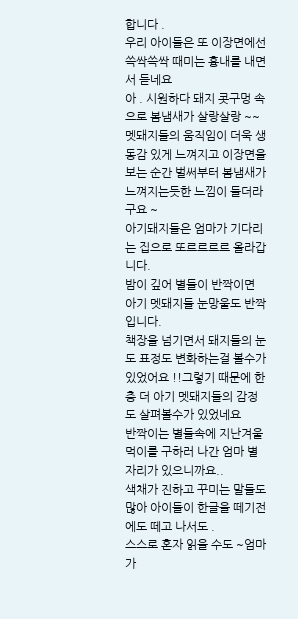합니다 .
우리 아이들은 또 이장면에선 쓱싹쓱싹 때미는 흉내를 내면서 듣네요
아 . 시원하다 돼지 콧구멍 속으로 봄냄새가 살랑살랑 ~~
멧돼지들의 움직임이 더욱 생동감 있게 느껴지고 이장면을 보는 순간 벌써부터 봄냄새가 느껴지는듯한 느낌이 들더라구요 ~
아기돼지들은 엄마가 기다리는 집으로 또르르르르 올라갑니다.
밤이 깊어 별들이 반짝이면 아기 멧돼지들 눈망울도 반짝입니다.
책장을 넘기면서 돼지들의 눈도 표정도 변화하는걸 볼수가있었어요 !!그렇기 때문에 한층 더 아기 멧돼지들의 감정도 살펴볼수가 있었네요
반짝이는 별들속에 지난겨울 먹이를 구하러 나간 엄마 별자리가 있으니까요..
색채가 진하고 꾸미는 말들도 많아 아이들이 한글을 떼기전에도 떼고 나서도 .
스스로 혼자 읽을 수도 ~엄마가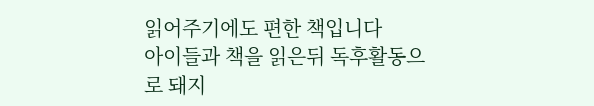읽어주기에도 편한 책입니다
아이들과 책을 읽은뒤 독후활동으로 돼지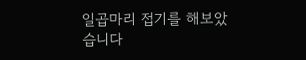일곱마리 접기를 해보았습니다